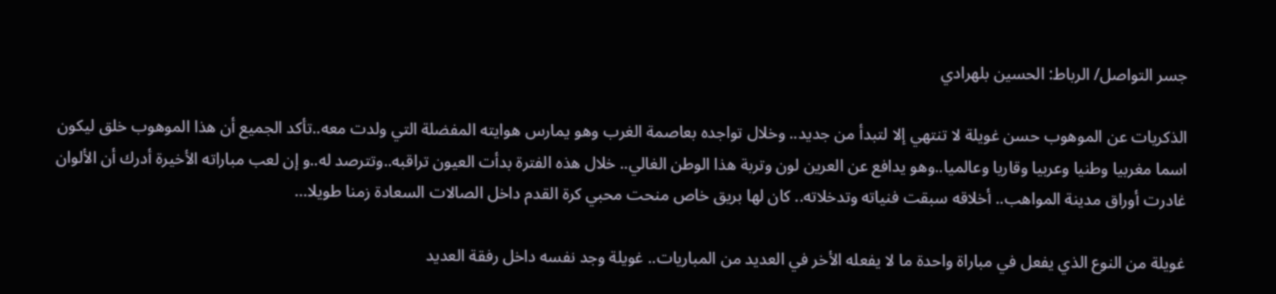جسر التواصل/ الرباط: الحسين بلهرادي

الذكريات عن الموهوب حسن غويلة لا تنتهي إلا لتبدأ من جديد.. وخلال تواجده بعاصمة الغرب وهو يمارس هوايته المفضلة التي ولدت معه..تأكد الجميع أن هذا الموهوب خلق ليكون اسما مغربيا وطنيا وعربيا وقاريا وعالميا..وهو يدافع عن العرين لون وتربة هذا الوطن الغالي.. خلال هذه الفترة بدأت العيون تراقبه..وتترصد له..و إن لعب مباراته الأخيرة أدرك أن الألوان غادرت أوراق مدينة المواهب.. أخلاقه سبقت فنياته وتدخلاته.. كان لها بريق خاص منحت محبي كرة القدم داخل الصالات السعادة زمنا طويلا…

غويلة من النوع الذي يفعل في مباراة واحدة ما لا يفعله الأخر في العديد من المباريات.. غويلة وجد نفسه داخل رفقة العديد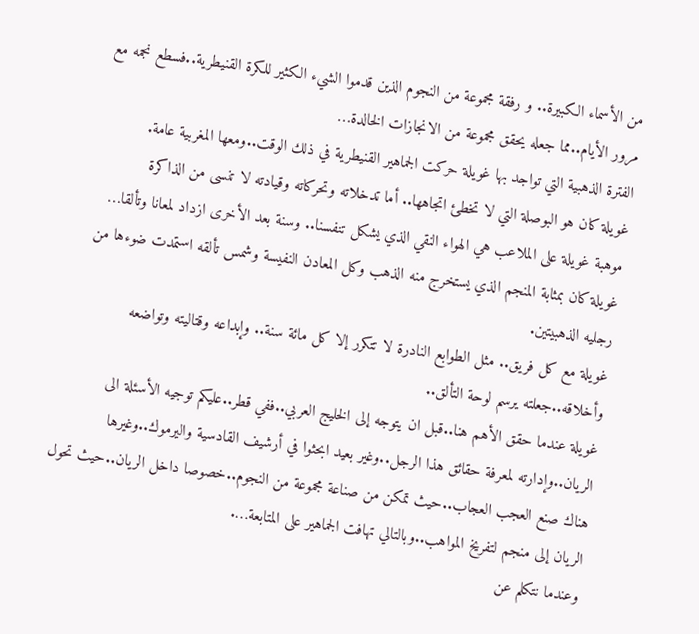من الأسماء الكبيرة.. و رفقة مجموعة من النجوم الذين قدموا الشيء الكثير للكرة القنيطرية..فسطع نجمه مع مرور الأيام..مما جعله يحقق مجموعة من الانجازات الخالدة…
الفترة الذهبية التي تواجد بها غويلة حركت الجماهير القنيطرية في ذلك الوقت..ومعها المغربية عامة.
غويلة كان هو البوصلة التي لا تخطئ اتجاهها.. أما تدخلاته وتحركاته وقيادته لا تنسى من الذاكرة
موهبة غويلة على الملاعب هي الهواء النقي الذي يشكل تنفسنا.. وسنة بعد الأخرى ازداد لمعانا وتألقا…
غويلة كان بمثابة المنجم الذي يستخرج منه الذهب وكل المعادن النفيسة وشمس تألقه استمدت ضوءها من رجليه الذهبيتين.
غويلة مع كل فريق.. مثل الطوابع النادرة لا تتكرر إلا كل مائة سنة.. وإبداعه وقتاليته وتواضعه وأخلاقه..جعلته يرسم لوحة التألق..
غويلة عندما حقق الأهم هنا..قبل ان يتوجه إلى الخليج العربي..ففي قطر..عليكم توجيه الأسئلة الى الريان..وإدارته لمعرفة حقائق هذا الرجل..وغير بعيد ابحثوا في أرشيف القادسية واليرموك..وغيرها
هناك صنع العجب العجاب..حيث تمكن من صناعة مجموعة من النجوم..خصوصا داخل الريان..حيث تحول الريان إلى منجم لتفريخ المواهب..وبالتالي تهافت الجماهير على المتابعة….
وعندما نتكلم عن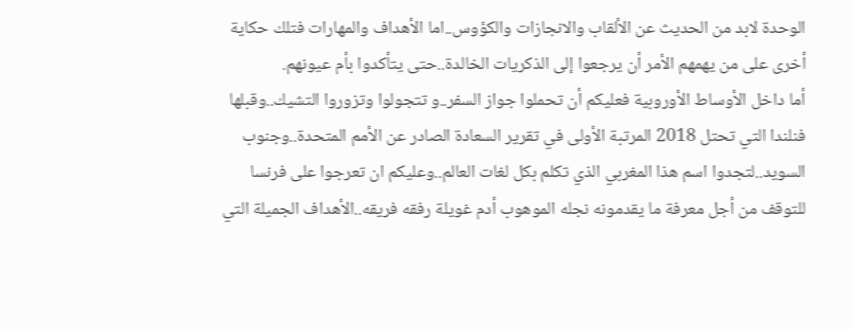الوحدة لابد من الحديث عن الألقاب والانجازات والكؤوس..اما الأهداف والمهارات فتلك حكاية أخرى على من يهمهم الأمر أن يرجعوا إلى الذكريات الخالدة..حتى يتأكدوا بأم عيونهم.
أما داخل الأوساط الأوروبية فعليكم أن تحملوا جواز السفر..و تتجولوا وتزوروا التشيك..وقبلها فنلندا التي تحتل 2018 المرتبة الأولى في تقرير السعادة الصادر عن الأمم المتحدة..وجنوب السويد..لتجدوا اسم هذا المغربي الذي تكلم بكل لغات العالم..وعليكم ان تعرجوا على فرنسا للتوقف من أجل معرفة ما يقدمونه نجله الموهوب أدم غويلة رفقه فريقه..الأهداف الجميلة التي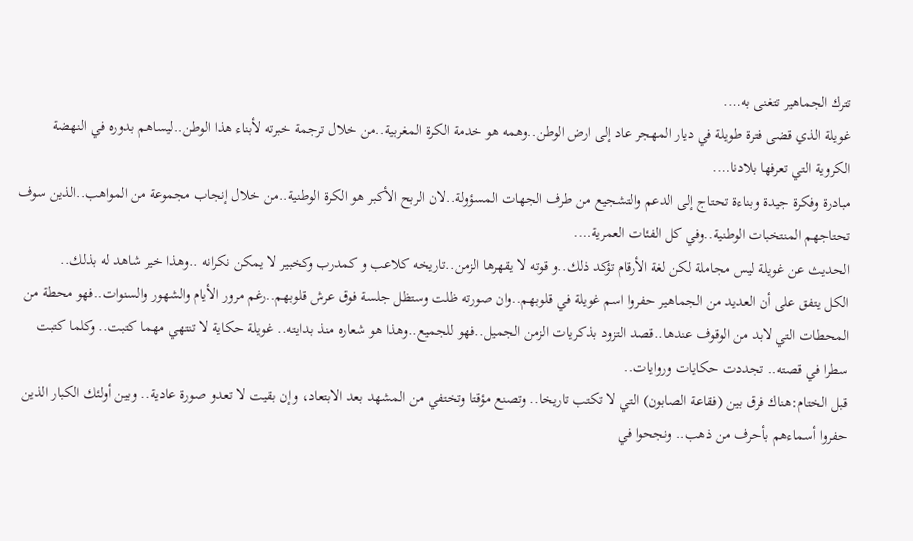تترك الجماهير تتغنى به….
غويلة الذي قضى فترة طويلة في ديار المهجر عاد إلى ارض الوطن..وهمه هو خدمة الكرة المغربية..من خلال ترجمة خبرته لأبناء هذا الوطن..ليساهم بدوره في النهضة الكروية التي تعرفها بلادنا….
مبادرة وفكرة جيدة وبناءة تحتاج إلى الدعم والتشجيع من طرف الجهات المسؤولة..لان الربح الأكبر هو الكرة الوطنية..من خلال إنجاب مجموعة من المواهب..الذين سوف تحتاجهم المنتخبات الوطنية..وفي كل الفئات العمرية….
الحديث عن غويلة ليس مجاملة لكن لغة الأرقام تؤكد ذلك..و قوته لا يقهرها الزمن..تاريخه كلاعب و كمدرب وكخبير لا يمكن نكرانه ..وهذا خير شاهد له بذلك..
الكل يتفق على أن العديد من الجماهير حفروا اسم غويلة في قلوبهم..وان صورته ظلت وستظل جلسة فوق عرش قلوبهم..رغم مرور الأيام والشهور والسنوات..فهو محطة من المحطات التي لابد من الوقوف عندها..قصد التزود بذكريات الزمن الجميل..فهو للجميع..وهذا هو شعاره منذ بدايته.. غويلة حكاية لا تنتهي مهما كتبت.. وكلما كتبت سطرا في قصته.. تجددت حكايات وروايات..
قبل الختام:هناك فرق بين (فقاعة الصابون) التي لا تكتب تاريخا.. وتصنع مؤقتا وتختفي من المشهد بعد الابتعاد، وإن بقيت لا تعدو صورة عادية.. وبين أولئك الكبار الذين حفروا أسماءهم بأحرف من ذهب.. ونجحوا في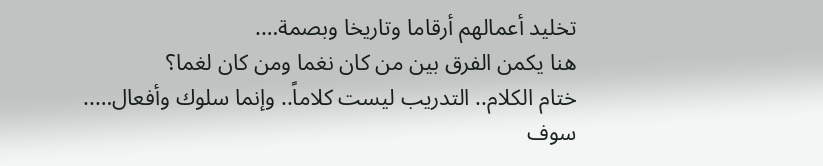تخليد أعمالهم أرقاما وتاريخا وبصمة….
هنا يكمن الفرق بين من كان نغما ومن كان لغما؟
ختام الكلام.. التدريب ليست كلاماً.. وإنما سلوك وأفعال…..
سوف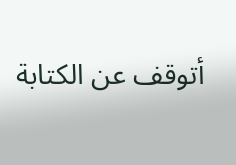أتوقف عن الكتابة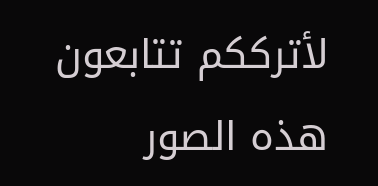لأترككم تتابعون هذه الصور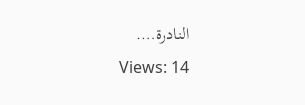النادرة….
Views: 14